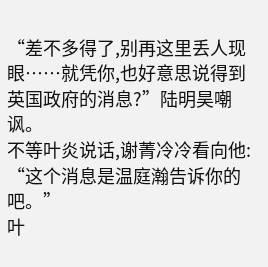“差不多得了,别再这里丢人现眼……就凭你,也好意思说得到英国政府的消息?”陆明昊嘲讽。
不等叶炎说话,谢菁冷冷看向他:
“这个消息是温庭瀚告诉你的吧。”
叶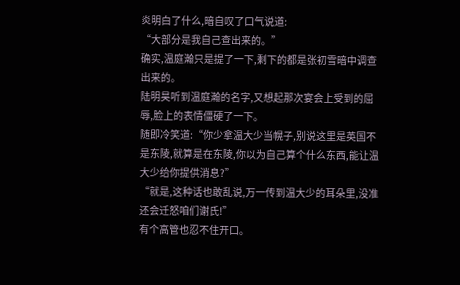炎明白了什么,暗自叹了口气说道:
“大部分是我自己查出来的。”
确实,温庭瀚只是提了一下,剩下的都是张初雪暗中调查出来的。
陆明昊听到温庭瀚的名字,又想起那次宴会上受到的屈辱,脸上的表情僵硬了一下。
随即冷笑道:“你少拿温大少当幌子,别说这里是英国不是东陵,就算是在东陵,你以为自己算个什么东西,能让温大少给你提供消息?”
“就是,这种话也敢乱说,万一传到温大少的耳朵里,没准还会迁怒咱们谢氏!”
有个高管也忍不住开口。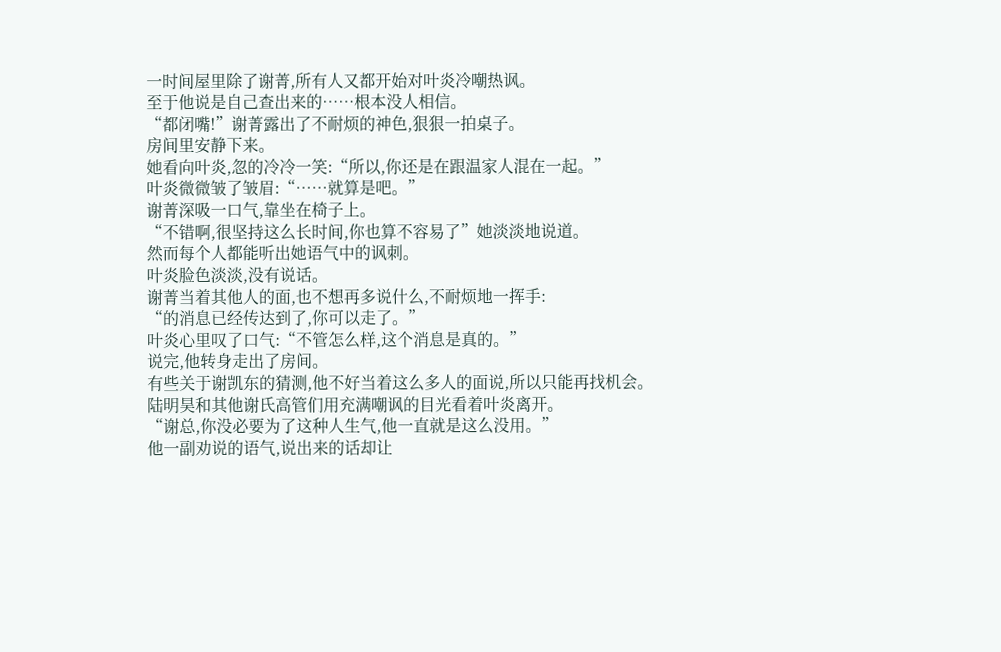一时间屋里除了谢菁,所有人又都开始对叶炎冷嘲热讽。
至于他说是自己查出来的……根本没人相信。
“都闭嘴!”谢菁露出了不耐烦的神色,狠狠一拍桌子。
房间里安静下来。
她看向叶炎,忽的冷冷一笑:“所以,你还是在跟温家人混在一起。”
叶炎微微皱了皱眉:“……就算是吧。”
谢菁深吸一口气,靠坐在椅子上。
“不错啊,很坚持这么长时间,你也算不容易了”她淡淡地说道。
然而每个人都能听出她语气中的讽刺。
叶炎脸色淡淡,没有说话。
谢菁当着其他人的面,也不想再多说什么,不耐烦地一挥手:
“的消息已经传达到了,你可以走了。”
叶炎心里叹了口气:“不管怎么样,这个消息是真的。”
说完,他转身走出了房间。
有些关于谢凯东的猜测,他不好当着这么多人的面说,所以只能再找机会。
陆明昊和其他谢氏高管们用充满嘲讽的目光看着叶炎离开。
“谢总,你没必要为了这种人生气,他一直就是这么没用。”
他一副劝说的语气,说出来的话却让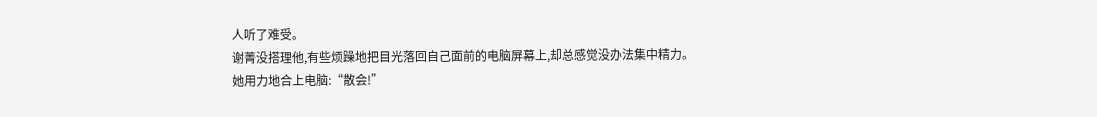人听了难受。
谢菁没搭理他,有些烦躁地把目光落回自己面前的电脑屏幕上,却总感觉没办法集中精力。
她用力地合上电脑:“散会!”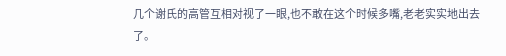几个谢氏的高管互相对视了一眼,也不敢在这个时候多嘴,老老实实地出去了。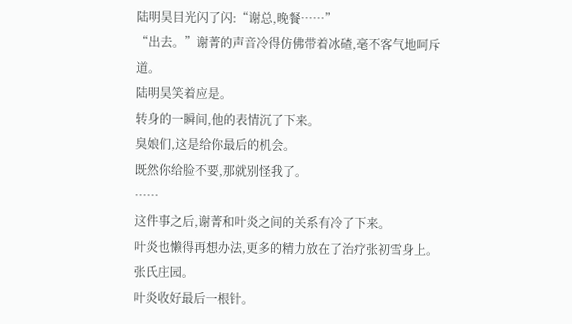陆明昊目光闪了闪:“谢总,晚餐……”
“出去。”谢菁的声音冷得仿佛带着冰碴,毫不客气地呵斥道。
陆明昊笑着应是。
转身的一瞬间,他的表情沉了下来。
臭娘们,这是给你最后的机会。
既然你给脸不要,那就别怪我了。
……
这件事之后,谢菁和叶炎之间的关系有冷了下来。
叶炎也懒得再想办法,更多的精力放在了治疗张初雪身上。
张氏庄园。
叶炎收好最后一根针。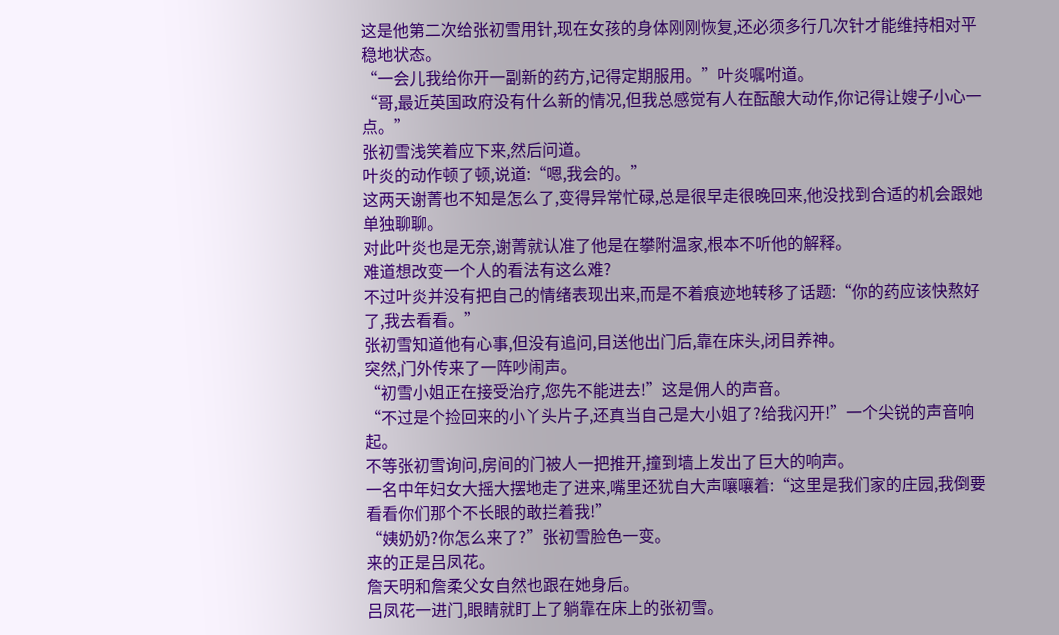这是他第二次给张初雪用针,现在女孩的身体刚刚恢复,还必须多行几次针才能维持相对平稳地状态。
“一会儿我给你开一副新的药方,记得定期服用。”叶炎嘱咐道。
“哥,最近英国政府没有什么新的情况,但我总感觉有人在酝酿大动作,你记得让嫂子小心一点。”
张初雪浅笑着应下来,然后问道。
叶炎的动作顿了顿,说道:“嗯,我会的。”
这两天谢菁也不知是怎么了,变得异常忙碌,总是很早走很晚回来,他没找到合适的机会跟她单独聊聊。
对此叶炎也是无奈,谢菁就认准了他是在攀附温家,根本不听他的解释。
难道想改变一个人的看法有这么难?
不过叶炎并没有把自己的情绪表现出来,而是不着痕迹地转移了话题:“你的药应该快熬好了,我去看看。”
张初雪知道他有心事,但没有追问,目送他出门后,靠在床头,闭目养神。
突然,门外传来了一阵吵闹声。
“初雪小姐正在接受治疗,您先不能进去!”这是佣人的声音。
“不过是个捡回来的小丫头片子,还真当自己是大小姐了?给我闪开!”一个尖锐的声音响起。
不等张初雪询问,房间的门被人一把推开,撞到墙上发出了巨大的响声。
一名中年妇女大摇大摆地走了进来,嘴里还犹自大声嚷嚷着:“这里是我们家的庄园,我倒要看看你们那个不长眼的敢拦着我!”
“姨奶奶?你怎么来了?”张初雪脸色一变。
来的正是吕凤花。
詹天明和詹柔父女自然也跟在她身后。
吕凤花一进门,眼睛就盯上了躺靠在床上的张初雪。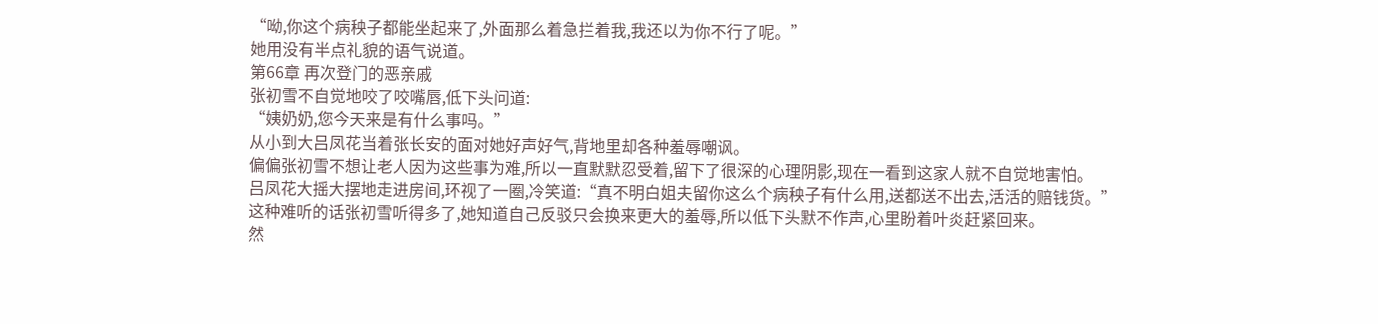“呦,你这个病秧子都能坐起来了,外面那么着急拦着我,我还以为你不行了呢。”
她用没有半点礼貌的语气说道。
第66章 再次登门的恶亲戚
张初雪不自觉地咬了咬嘴唇,低下头问道:
“姨奶奶,您今天来是有什么事吗。”
从小到大吕凤花当着张长安的面对她好声好气,背地里却各种羞辱嘲讽。
偏偏张初雪不想让老人因为这些事为难,所以一直默默忍受着,留下了很深的心理阴影,现在一看到这家人就不自觉地害怕。
吕凤花大摇大摆地走进房间,环视了一圈,冷笑道:“真不明白姐夫留你这么个病秧子有什么用,送都送不出去,活活的赔钱货。”
这种难听的话张初雪听得多了,她知道自己反驳只会换来更大的羞辱,所以低下头默不作声,心里盼着叶炎赶紧回来。
然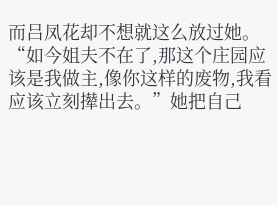而吕凤花却不想就这么放过她。
“如今姐夫不在了,那这个庄园应该是我做主,像你这样的废物,我看应该立刻撵出去。”她把自己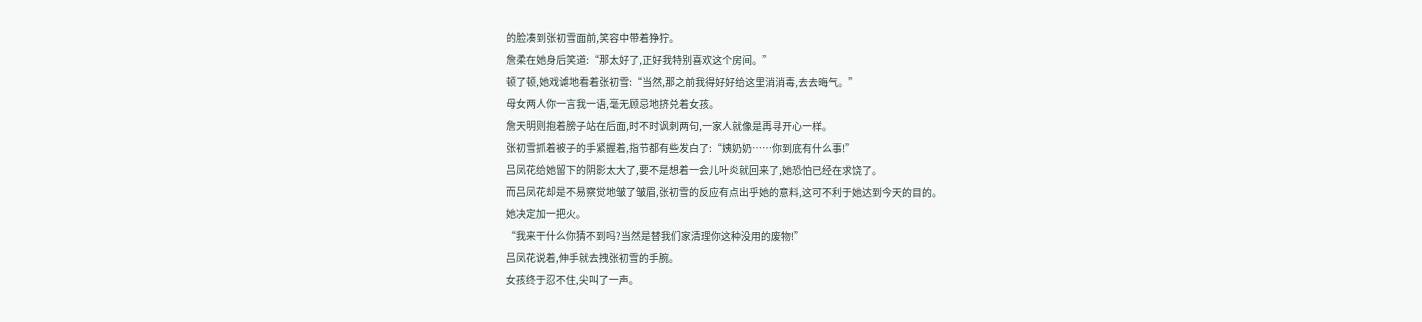的脸凑到张初雪面前,笑容中带着狰狞。
詹柔在她身后笑道:“那太好了,正好我特别喜欢这个房间。”
顿了顿,她戏谑地看着张初雪:“当然,那之前我得好好给这里消消毒,去去晦气。”
母女两人你一言我一语,毫无顾忌地挤兑着女孩。
詹天明则抱着膀子站在后面,时不时讽刺两句,一家人就像是再寻开心一样。
张初雪抓着被子的手紧握着,指节都有些发白了:“姨奶奶……你到底有什么事!”
吕凤花给她留下的阴影太大了,要不是想着一会儿叶炎就回来了,她恐怕已经在求饶了。
而吕凤花却是不易察觉地皱了皱眉,张初雪的反应有点出乎她的意料,这可不利于她达到今天的目的。
她决定加一把火。
“我来干什么你猜不到吗?当然是替我们家清理你这种没用的废物!”
吕凤花说着,伸手就去拽张初雪的手腕。
女孩终于忍不住,尖叫了一声。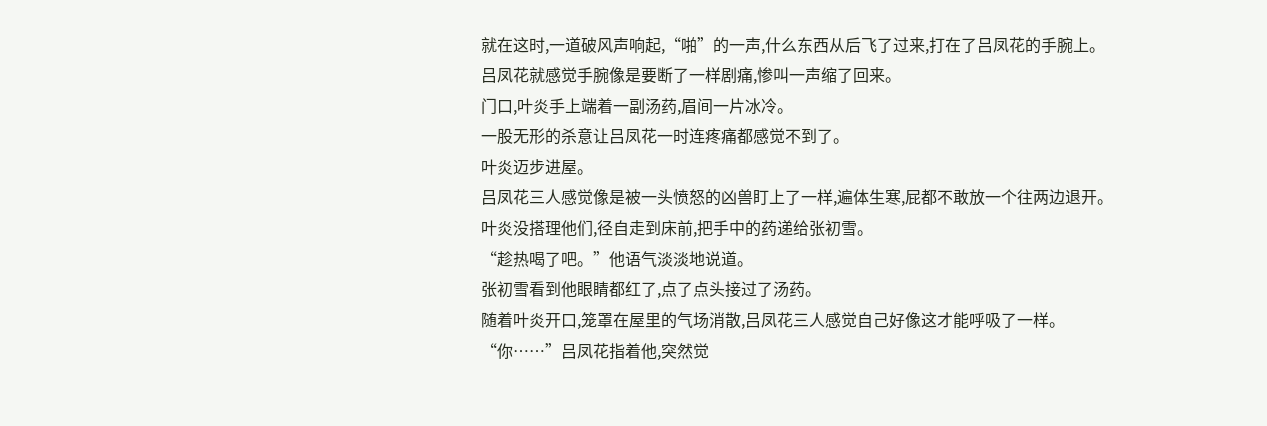就在这时,一道破风声响起,“啪”的一声,什么东西从后飞了过来,打在了吕凤花的手腕上。
吕凤花就感觉手腕像是要断了一样剧痛,惨叫一声缩了回来。
门口,叶炎手上端着一副汤药,眉间一片冰冷。
一股无形的杀意让吕凤花一时连疼痛都感觉不到了。
叶炎迈步进屋。
吕凤花三人感觉像是被一头愤怒的凶兽盯上了一样,遍体生寒,屁都不敢放一个往两边退开。
叶炎没搭理他们,径自走到床前,把手中的药递给张初雪。
“趁热喝了吧。”他语气淡淡地说道。
张初雪看到他眼睛都红了,点了点头接过了汤药。
随着叶炎开口,笼罩在屋里的气场消散,吕凤花三人感觉自己好像这才能呼吸了一样。
“你……”吕凤花指着他,突然觉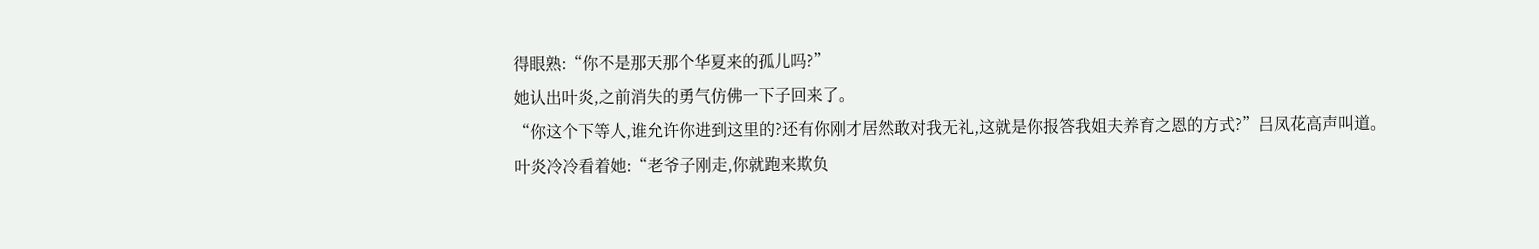得眼熟:“你不是那天那个华夏来的孤儿吗?”
她认出叶炎,之前消失的勇气仿佛一下子回来了。
“你这个下等人,谁允许你进到这里的?还有你刚才居然敢对我无礼,这就是你报答我姐夫养育之恩的方式?”吕凤花高声叫道。
叶炎冷冷看着她:“老爷子刚走,你就跑来欺负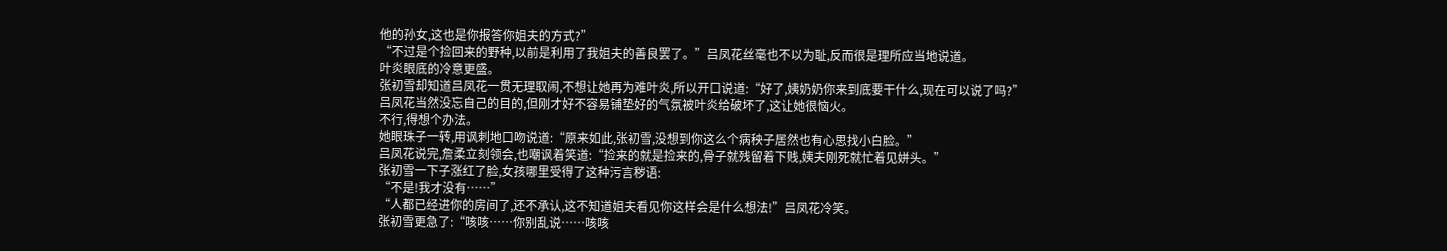他的孙女,这也是你报答你姐夫的方式?”
“不过是个捡回来的野种,以前是利用了我姐夫的善良罢了。”吕凤花丝毫也不以为耻,反而很是理所应当地说道。
叶炎眼底的冷意更盛。
张初雪却知道吕凤花一贯无理取闹,不想让她再为难叶炎,所以开口说道:“好了,姨奶奶你来到底要干什么,现在可以说了吗?”
吕凤花当然没忘自己的目的,但刚才好不容易铺垫好的气氛被叶炎给破坏了,这让她很恼火。
不行,得想个办法。
她眼珠子一转,用讽刺地口吻说道:“原来如此,张初雪,没想到你这么个病秧子居然也有心思找小白脸。”
吕凤花说完,詹柔立刻领会,也嘲讽着笑道:“捡来的就是捡来的,骨子就残留着下贱,姨夫刚死就忙着见姘头。”
张初雪一下子涨红了脸,女孩哪里受得了这种污言秽语:
“不是!我才没有……”
“人都已经进你的房间了,还不承认,这不知道姐夫看见你这样会是什么想法!”吕凤花冷笑。
张初雪更急了:“咳咳……你别乱说……咳咳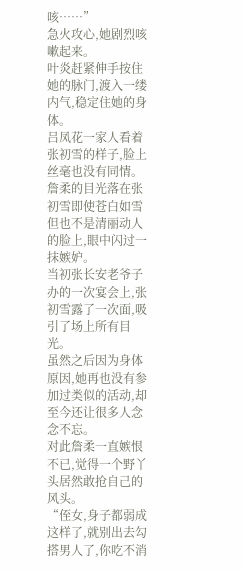咳……”
急火攻心,她剧烈咳嗽起来。
叶炎赶紧伸手按住她的脉门,渡入一缕内气,稳定住她的身体。
吕凤花一家人看着张初雪的样子,脸上丝毫也没有同情。
詹柔的目光落在张初雪即使苍白如雪但也不是清丽动人的脸上,眼中闪过一抹嫉妒。
当初张长安老爷子办的一次宴会上,张初雪露了一次面,吸引了场上所有目光。
虽然之后因为身体原因,她再也没有参加过类似的活动,却至今还让很多人念念不忘。
对此詹柔一直嫉恨不已,觉得一个野丫头居然敢抢自己的风头。
“侄女,身子都弱成这样了,就别出去勾搭男人了,你吃不消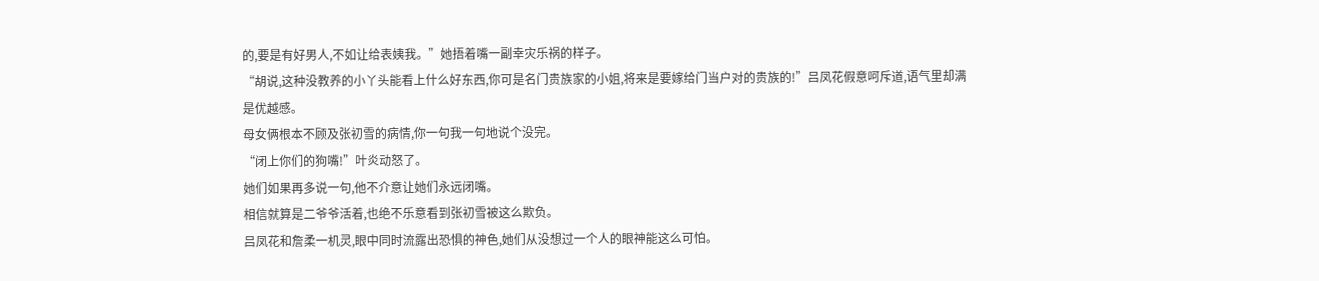的,要是有好男人,不如让给表姨我。”她捂着嘴一副幸灾乐祸的样子。
“胡说,这种没教养的小丫头能看上什么好东西,你可是名门贵族家的小姐,将来是要嫁给门当户对的贵族的!”吕凤花假意呵斥道,语气里却满是优越感。
母女俩根本不顾及张初雪的病情,你一句我一句地说个没完。
“闭上你们的狗嘴!”叶炎动怒了。
她们如果再多说一句,他不介意让她们永远闭嘴。
相信就算是二爷爷活着,也绝不乐意看到张初雪被这么欺负。
吕凤花和詹柔一机灵,眼中同时流露出恐惧的神色,她们从没想过一个人的眼神能这么可怕。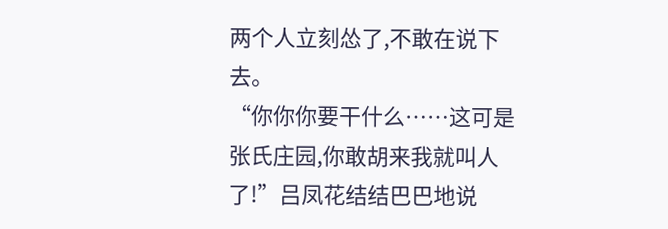两个人立刻怂了,不敢在说下去。
“你你你要干什么……这可是张氏庄园,你敢胡来我就叫人了!”吕凤花结结巴巴地说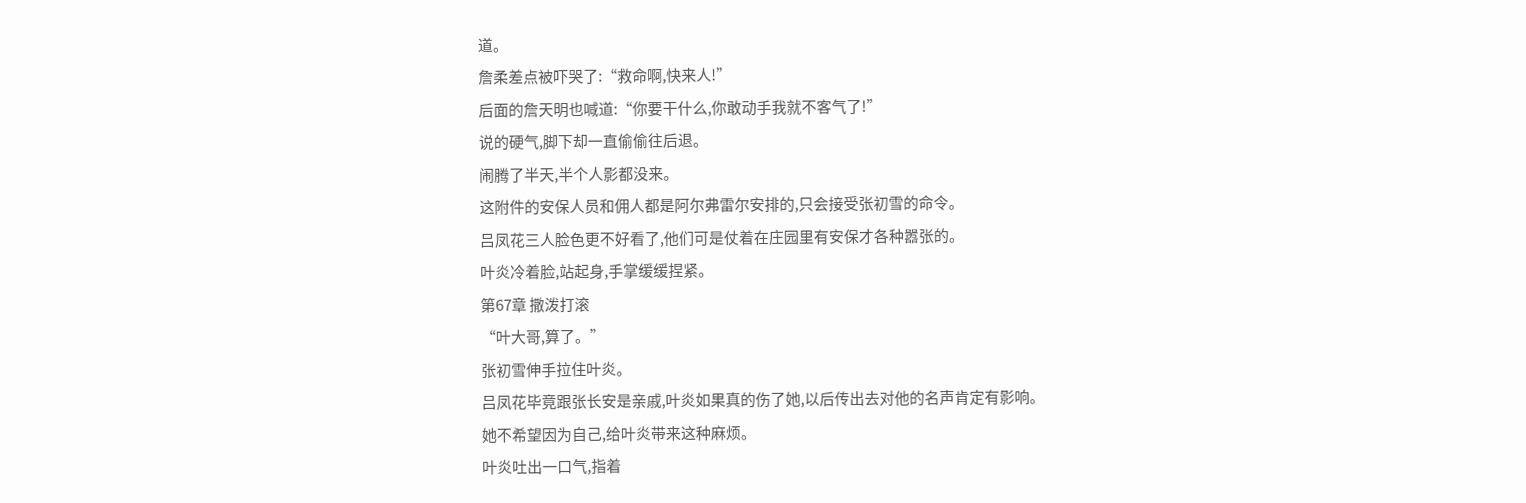道。
詹柔差点被吓哭了:“救命啊,快来人!”
后面的詹天明也喊道:“你要干什么,你敢动手我就不客气了!”
说的硬气,脚下却一直偷偷往后退。
闹腾了半天,半个人影都没来。
这附件的安保人员和佣人都是阿尔弗雷尔安排的,只会接受张初雪的命令。
吕凤花三人脸色更不好看了,他们可是仗着在庄园里有安保才各种嚣张的。
叶炎冷着脸,站起身,手掌缓缓捏紧。
第67章 撒泼打滚
“叶大哥,算了。”
张初雪伸手拉住叶炎。
吕凤花毕竟跟张长安是亲戚,叶炎如果真的伤了她,以后传出去对他的名声肯定有影响。
她不希望因为自己,给叶炎带来这种麻烦。
叶炎吐出一口气,指着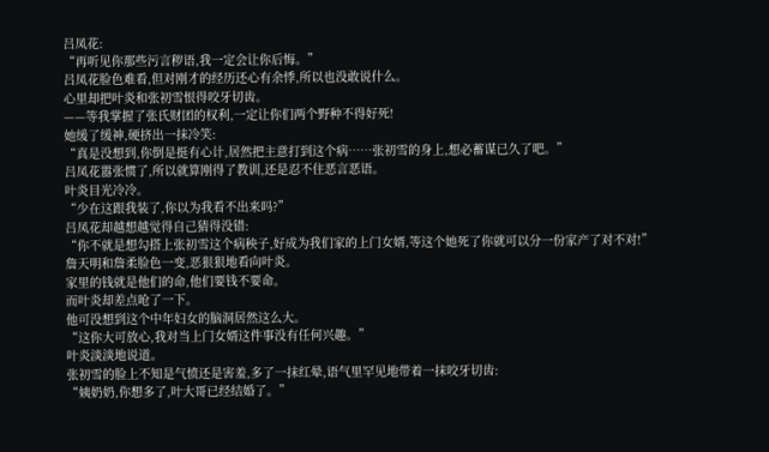吕凤花:
“再听见你那些污言秽语,我一定会让你后悔。”
吕凤花脸色难看,但对刚才的经历还心有余悸,所以也没敢说什么。
心里却把叶炎和张初雪恨得咬牙切齿。
——等我掌握了张氏财团的权利,一定让你们两个野种不得好死!
她缓了缓神,硬挤出一抹冷笑:
“真是没想到,你倒是挺有心计,居然把主意打到这个病……张初雪的身上,想必蓄谋已久了吧。”
吕凤花嚣张惯了,所以就算刚得了教训,还是忍不住恶言恶语。
叶炎目光冷冷。
“少在这跟我装了,你以为我看不出来吗?”
吕凤花却越想越觉得自己猜得没错:
“你不就是想勾搭上张初雪这个病秧子,好成为我们家的上门女婿,等这个她死了你就可以分一份家产了对不对!”
詹天明和詹柔脸色一变,恶狠狠地看向叶炎。
家里的钱就是他们的命,他们要钱不要命。
而叶炎却差点呛了一下。
他可没想到这个中年妇女的脑洞居然这么大。
“这你大可放心,我对当上门女婿这件事没有任何兴趣。”
叶炎淡淡地说道。
张初雪的脸上不知是气愤还是害羞,多了一抹红晕,语气里罕见地带着一抹咬牙切齿:
“姨奶奶,你想多了,叶大哥已经结婚了。”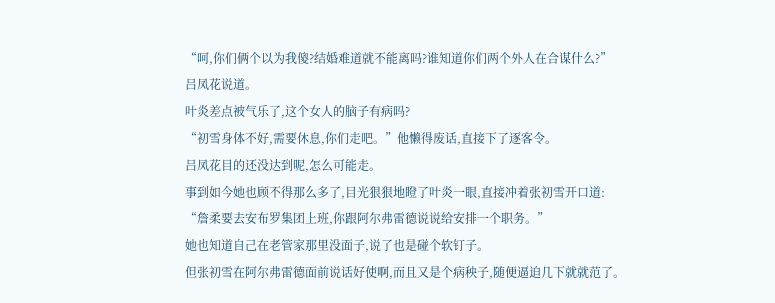“呵,你们俩个以为我傻?结婚难道就不能离吗?谁知道你们两个外人在合谋什么?”
吕凤花说道。
叶炎差点被气乐了,这个女人的脑子有病吗?
“初雪身体不好,需要休息,你们走吧。”他懒得废话,直接下了逐客令。
吕凤花目的还没达到呢,怎么可能走。
事到如今她也顾不得那么多了,目光狠狠地瞪了叶炎一眼,直接冲着张初雪开口道:
“詹柔要去安布罗集团上班,你跟阿尔弗雷德说说给安排一个职务。”
她也知道自己在老管家那里没面子,说了也是碰个软钉子。
但张初雪在阿尔弗雷德面前说话好使啊,而且又是个病秧子,随便逼迫几下就就范了。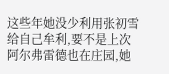这些年她没少利用张初雪给自己牟利,要不是上次阿尔弗雷德也在庄园,她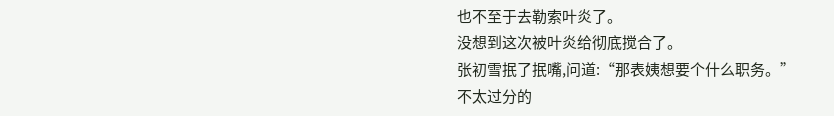也不至于去勒索叶炎了。
没想到这次被叶炎给彻底搅合了。
张初雪抿了抿嘴,问道:“那表姨想要个什么职务。”
不太过分的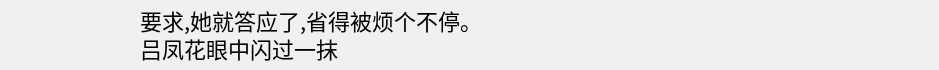要求,她就答应了,省得被烦个不停。
吕凤花眼中闪过一抹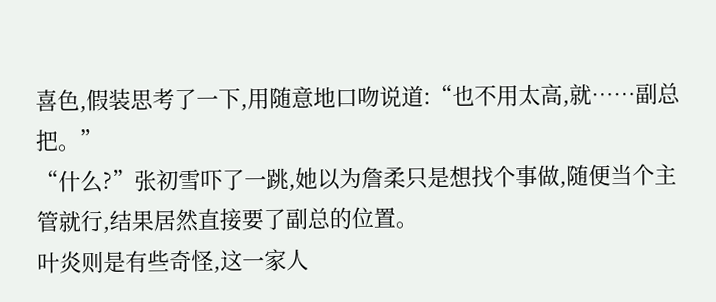喜色,假装思考了一下,用随意地口吻说道:“也不用太高,就……副总把。”
“什么?”张初雪吓了一跳,她以为詹柔只是想找个事做,随便当个主管就行,结果居然直接要了副总的位置。
叶炎则是有些奇怪,这一家人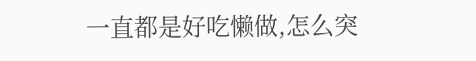一直都是好吃懒做,怎么突